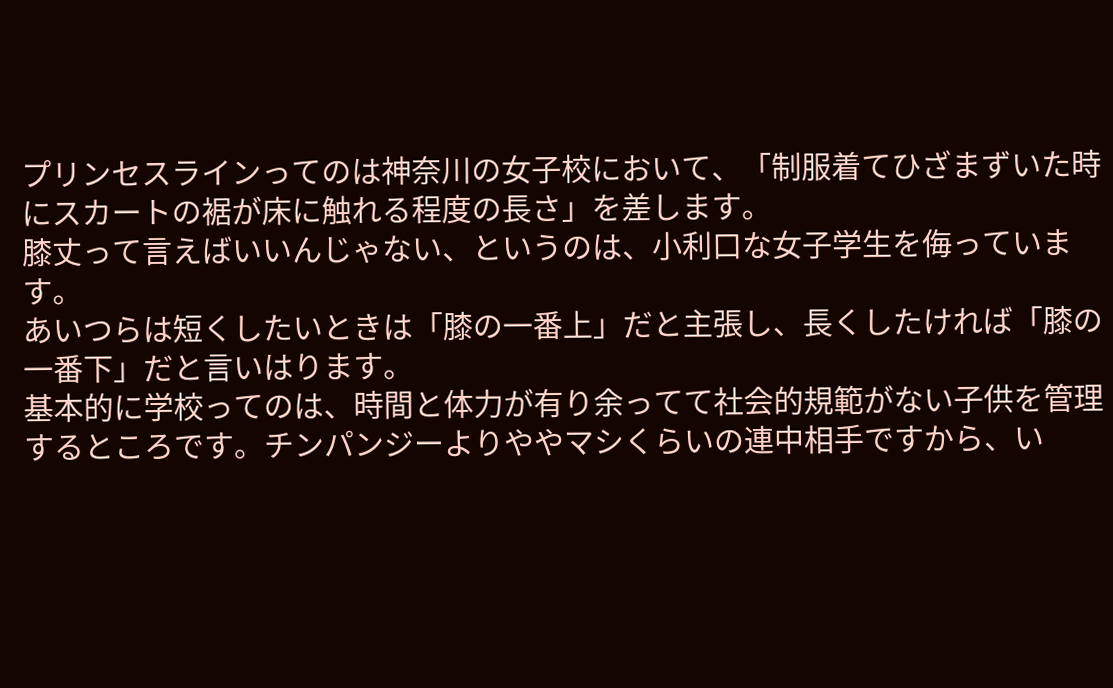プリンセスラインってのは神奈川の女子校において、「制服着てひざまずいた時にスカートの裾が床に触れる程度の長さ」を差します。
膝丈って言えばいいんじゃない、というのは、小利口な女子学生を侮っています。
あいつらは短くしたいときは「膝の一番上」だと主張し、長くしたければ「膝の一番下」だと言いはります。
基本的に学校ってのは、時間と体力が有り余ってて社会的規範がない子供を管理するところです。チンパンジーよりややマシくらいの連中相手ですから、い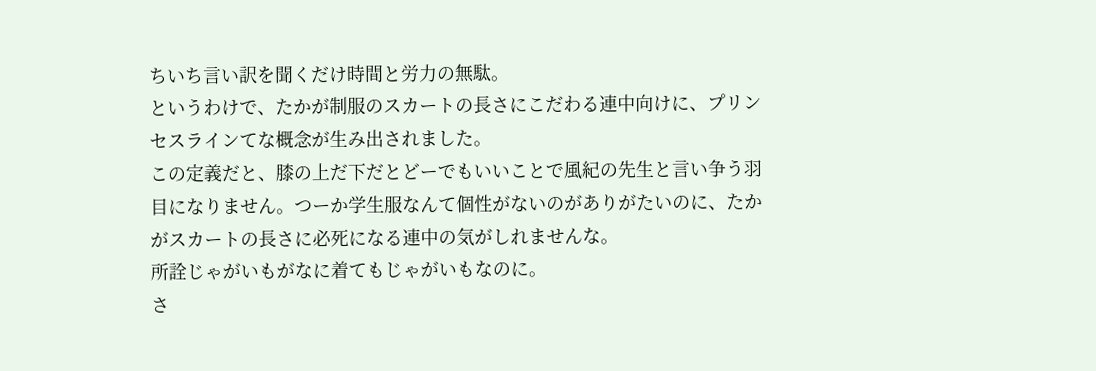ちいち言い訳を聞くだけ時間と労力の無駄。
というわけで、たかが制服のスカートの長さにこだわる連中向けに、プリンセスラインてな概念が生み出されました。
この定義だと、膝の上だ下だとどーでもいいことで風紀の先生と言い争う羽目になりません。つーか学生服なんて個性がないのがありがたいのに、たかがスカートの長さに必死になる連中の気がしれませんな。
所詮じゃがいもがなに着てもじゃがいもなのに。
さ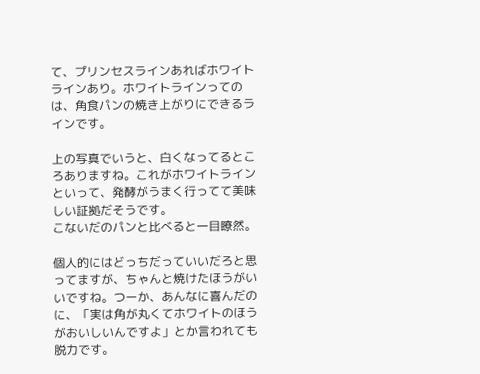て、プリンセスラインあればホワイトラインあり。ホワイトラインってのは、角食パンの焼き上がりにできるラインです。

上の写真でいうと、白くなってるところありますね。これがホワイトラインといって、発酵がうまく行ってて美味しい証拠だそうです。
こないだのパンと比べると一目瞭然。

個人的にはどっちだっていいだろと思ってますが、ちゃんと焼けたほうがいいですね。つーか、あんなに喜んだのに、「実は角が丸くてホワイトのほうがおいしいんですよ」とか言われても脱力です。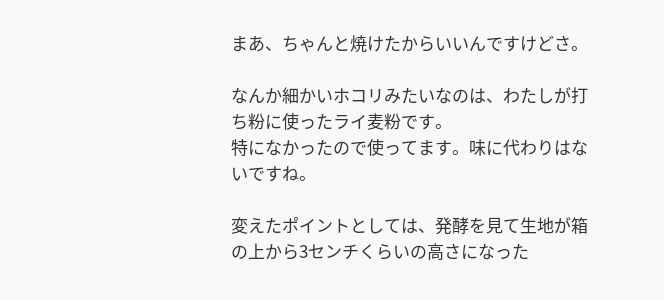まあ、ちゃんと焼けたからいいんですけどさ。

なんか細かいホコリみたいなのは、わたしが打ち粉に使ったライ麦粉です。
特になかったので使ってます。味に代わりはないですね。

変えたポイントとしては、発酵を見て生地が箱の上から3センチくらいの高さになった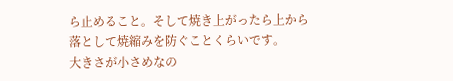ら止めること。そして焼き上がったら上から落として焼縮みを防ぐことくらいです。
大きさが小さめなの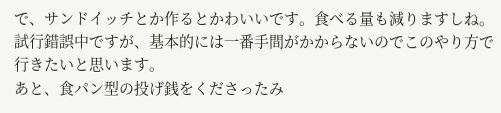で、サンドイッチとか作るとかわいいです。食べる量も減りますしね。
試行錯誤中ですが、基本的には一番手間がかからないのでこのやり方で行きたいと思います。
あと、食パン型の投げ銭をくださったみ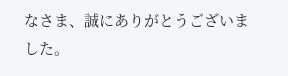なさま、誠にありがとうございました。